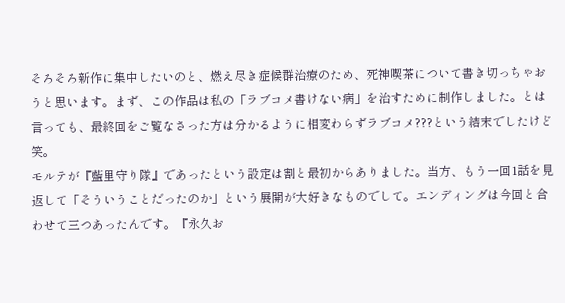そろそろ新作に集中したいのと、燃え尽き症候群治療のため、死神喫茶について書き切っちゃおうと思います。まず、この作品は私の「ラブコメ書けない病」を治すために制作しました。とは言っても、最終回をご覧なさった方は分かるように相変わらずラブコメ???という結末でしたけど笑。
モルテが『藍里守り隊』であったという設定は割と最初からありました。当方、もう一回1話を見返して「そういうことだったのか」という展開が大好きなものでして。エンディングは今回と合わせて三つあったんです。『永久お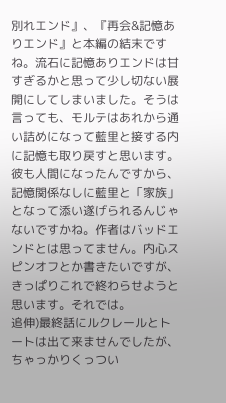別れエンド』、『再会&記憶ありエンド』と本編の結末ですね。流石に記憶ありエンドは甘すぎるかと思って少し切ない展開にしてしまいました。そうは言っても、モルテはあれから通い詰めになって藍里と接する内に記憶も取り戻すと思います。彼も人間になったんですから、記憶関係なしに藍里と「家族」となって添い遂げられるんじゃないですかね。作者はバッドエンドとは思ってません。内心スピンオフとか書きたいですが、きっぱりこれで終わらせようと思います。それでは。
追伸)最終話にルクレールとトートは出て来ませんでしたが、ちゃっかりくっつい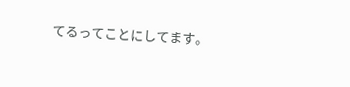てるってことにしてます。